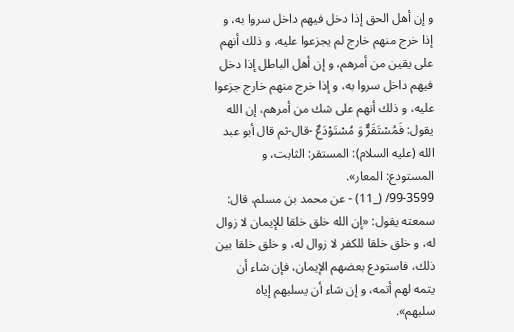و إن أهل الحق إذا دخل فيهم داخل سروا به، و إذا خرج منهم خارج لم يجزعوا عليه، و ذلك أنهم على يقين من أمرهم، و إن أهل الباطل إذا دخل فيهم داخل سروا به، و إذا خرج منهم خارج جزعوا عليه، و ذلك أنهم على شك من أمرهم، إن الله يقول: فَمُسْتَقَرٌّ وَ مُسْتَوْدَعٌ -قال-ثم قال أبو عبد الله (عليه السلام): المستقر: الثابت، و المستودع: المعار».
99-3599/ (_11) - عن محمد بن مسلم، قال: سمعته يقول: «إن الله خلق خلقا للإيمان لا زوال له، و خلق خلقا للكفر لا زوال له، و خلق خلقا بين ذلك، فاستودع بعضهم الإيمان، فإن شاء أن يتمه لهم أتمه، و إن شاء أن يسلبهم إياه سلبهم».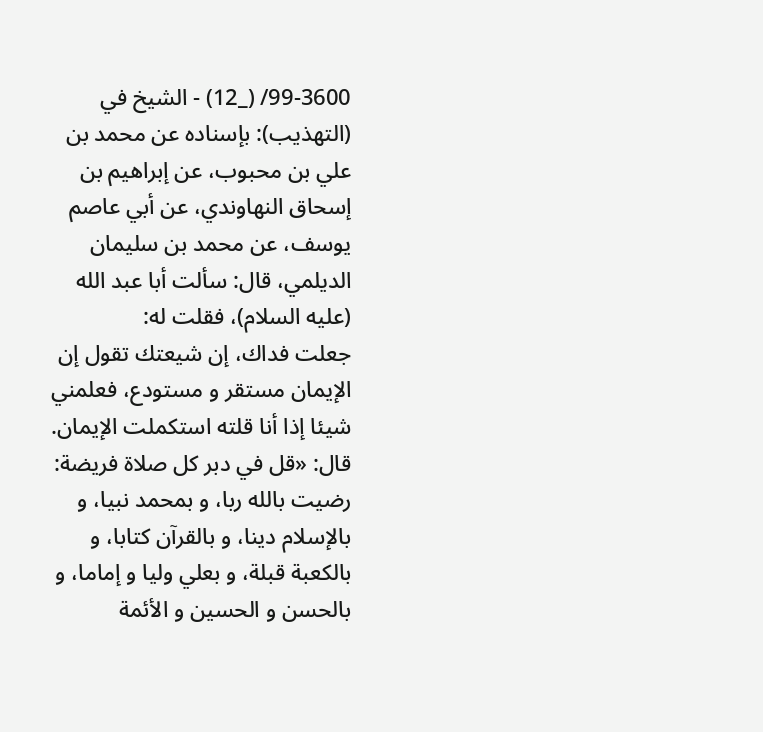99-3600/ (_12) - الشيخ في (التهذيب): بإسناده عن محمد بن علي بن محبوب، عن إبراهيم بن إسحاق النهاوندي، عن أبي عاصم يوسف، عن محمد بن سليمان الديلمي، قال: سألت أبا عبد الله (عليه السلام)، فقلت له:
جعلت فداك، إن شيعتك تقول إن الإيمان مستقر و مستودع، فعلمني شيئا إذا أنا قلته استكملت الإيمان. قال: «قل في دبر كل صلاة فريضة: رضيت بالله ربا، و بمحمد نبيا، و بالإسلام دينا، و بالقرآن كتابا، و بالكعبة قبلة، و بعلي وليا و إماما، و بالحسن و الحسين و الأئمة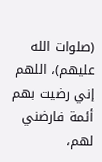(صلوات الله عليهم)، اللهم إني رضيت بهم أئمة فارضني لهم،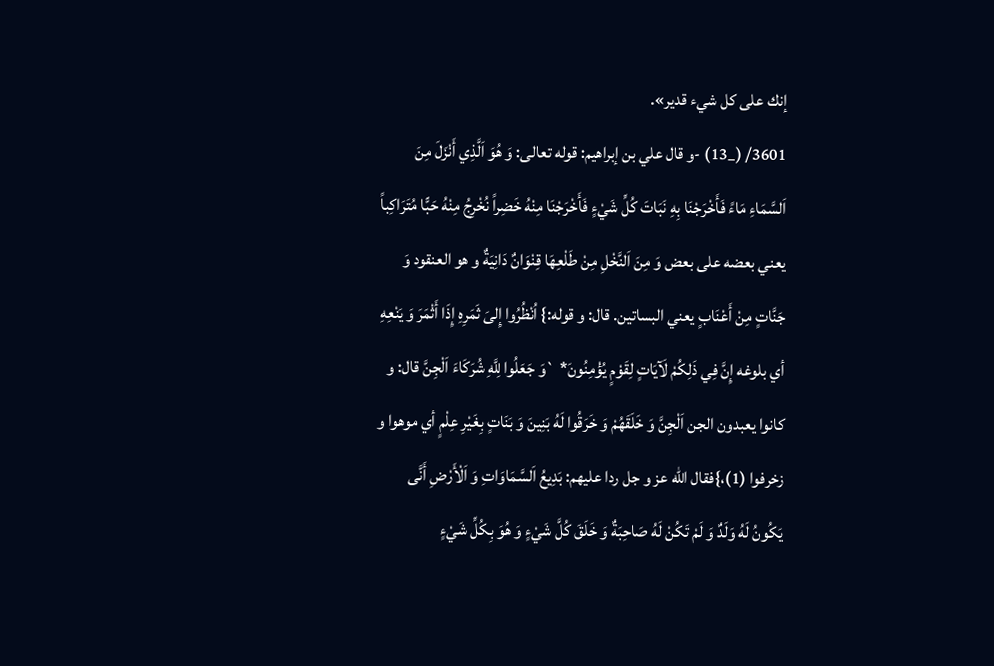إنك على كل شيء قدير».
3601/ (_13) -و قال علي بن إبراهيم: قوله تعالى: وَ هُوَ اَلَّذِي أَنْزَلَ مِنَ اَلسَّمَاءِ مَاءً فَأَخْرَجْنَا بِهِ نَبَاتَ كُلِّ شَيْءٍ فَأَخْرَجْنَا مِنْهُ خَضِراً نُخْرِجُ مِنْهُ حَبًّا مُتَرَاكِباً يعني بعضه على بعض وَ مِنَ اَلنَّخْلِ مِنْ طَلْعِهَا قِنْوَانٌ دَانِيَةٌ و هو العنقود وَ جَنَّاتٍ مِنْ أَعْنَابٍ يعني البساتين. قال: و قوله:} اُنْظُرُوا إِلىَ ثَمَرِهِ إِذَا أَثْمَرَ وَ يَنْعِهِ أي بلوغه إِنَّ فِي ذَلِكُمْ لَآيَاتٍ لِقَوْمٍ يُؤْمِنُونَ* `وَ جَعَلُوا لِلَّهِ شُرَكَاءَ اَلْجِنَّ قال: و كانوا يعبدون الجن اَلْجِنَّ وَ خَلَقَهُمْ وَ خَرَقُوا لَهُ بَنِينَ وَ بَنَاتٍ بِغَيْرِ عِلْمٍ أي موهوا و زخرفوا (1)،}فقال الله عز و جل ردا عليهم: بَدِيعُ اَلسَّمَاوَاتِ وَ اَلْأَرْضِ أَنَّى يَكُونُ لَهُ وَلَدٌ وَ لَمْ تَكُنْ لَهُ صَاحِبَةٌ وَ خَلَقَ كُلَّ شَيْءٍ وَ هُوَ بِكُلِّ شَيْءٍ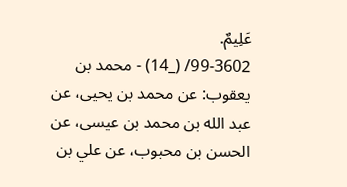عَلِيمٌ.
99-3602/ (_14) - محمد بن يعقوب: عن محمد بن يحيى، عن عبد الله بن محمد بن عيسى، عن الحسن بن محبوب، عن علي بن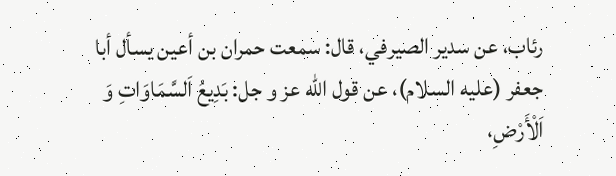رئاب، عن سدير الصيرفي، قال: سمعت حمران بن أعين يسأل أبا جعفر (عليه السلام)، عن قول الله عز و جل: بَدِيعُ اَلسَّمَاوَاتِ وَ اَلْأَرْضِ،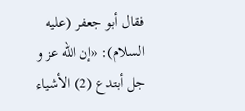فقال أبو جعفر (عليه السلام): «إن الله عز و جل أبتدع (2) الأشياء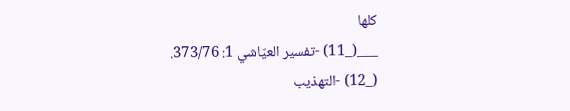كلها
___(_11) -تفسير العيّاشي 1: 373/76.
(_12) -التهذيب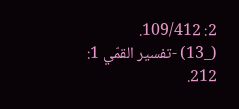2: 109/412.
(_13) -تفسير القمّي 1: 212.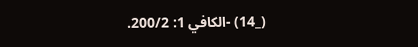(_14) -الكافي 1: 200/2.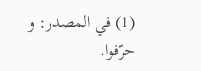(1) في المصدر: و حرّفوا.